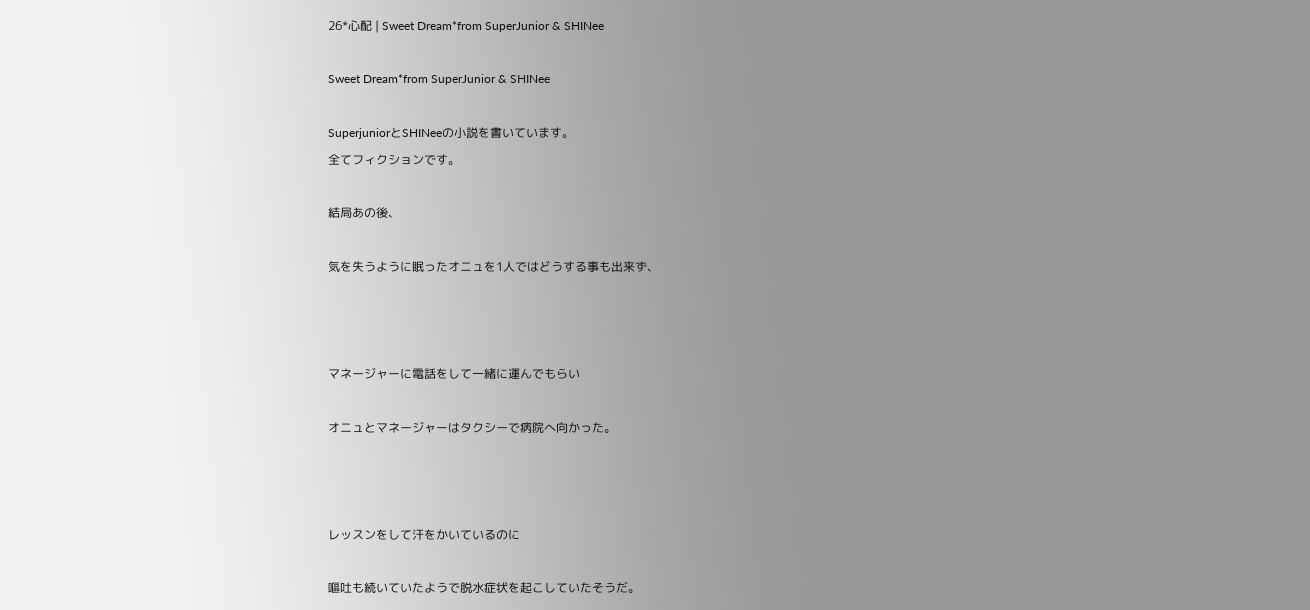26*心配 | Sweet Dream*from SuperJunior & SHINee

Sweet Dream*from SuperJunior & SHINee

SuperjuniorとSHINeeの小説を書いています。
全てフィクションです。

結局あの後、

気を失うように眠ったオニュを1人ではどうする事も出来ず、



マネージャーに電話をして一緒に運んでもらい

オニュとマネージャーはタクシーで病院へ向かった。



レッスンをして汗をかいているのに

嘔吐も続いていたようで脱水症状を起こしていたそうだ。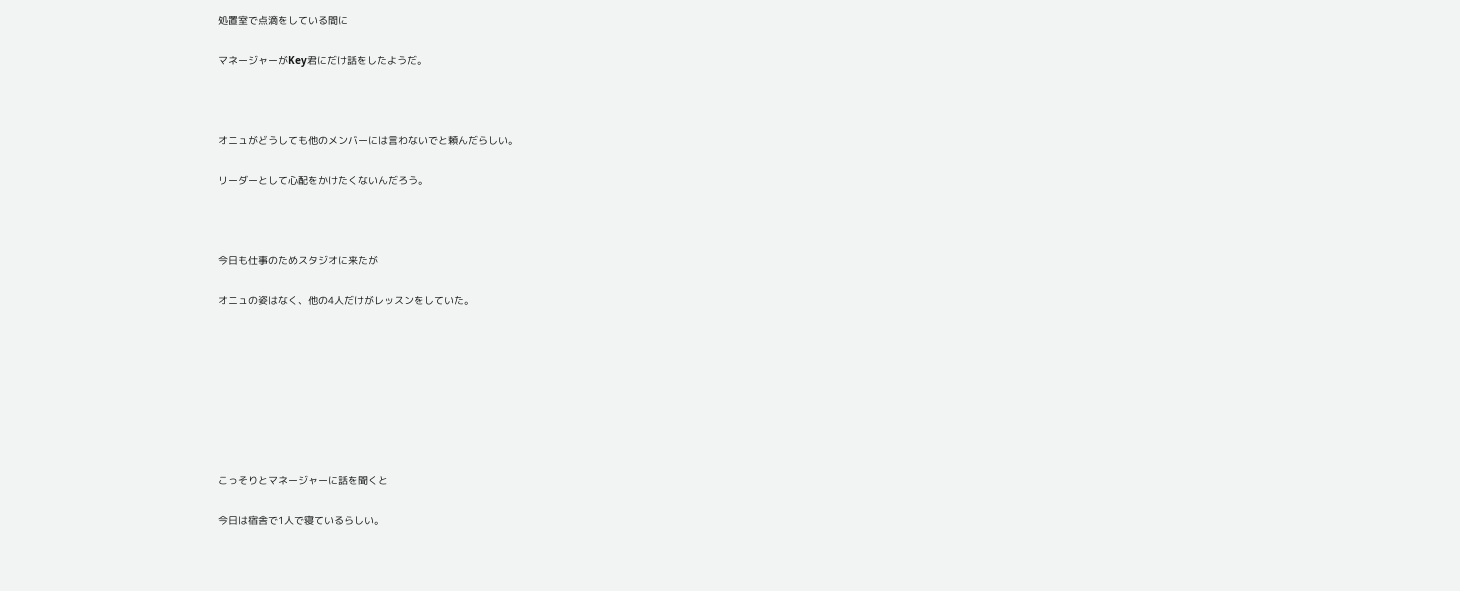処置室で点滴をしている間に

マネージャーがKey君にだけ話をしたようだ。



オニュがどうしても他のメンバーには言わないでと頼んだらしい。

リーダーとして心配をかけたくないんだろう。



今日も仕事のためスタジオに来たが

オニュの姿はなく、他の4人だけがレッスンをしていた。








こっそりとマネージャーに話を聞くと

今日は宿舎で1人で寝ているらしい。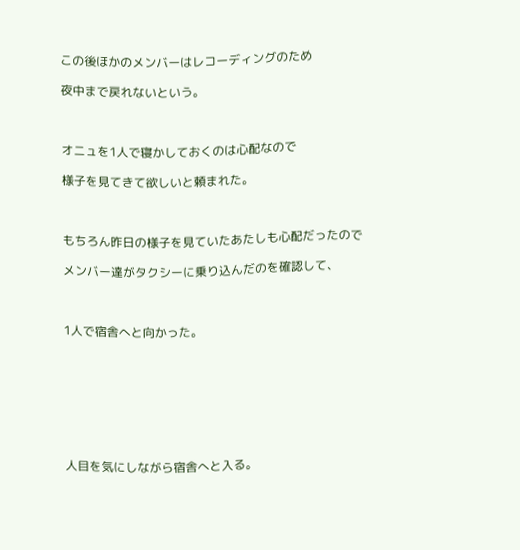この後ほかのメンバーはレコーディングのため

夜中まで戻れないという。



オニュを1人で寝かしておくのは心配なので

様子を見てきて欲しいと頼まれた。



もちろん昨日の様子を見ていたあたしも心配だったので

メンバー達がタクシーに乗り込んだのを確認して、



1人で宿舎へと向かった。








人目を気にしながら宿舎へと入る。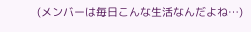(メンバーは毎日こんな生活なんだよね…)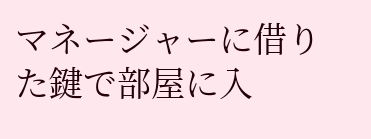マネージャーに借りた鍵で部屋に入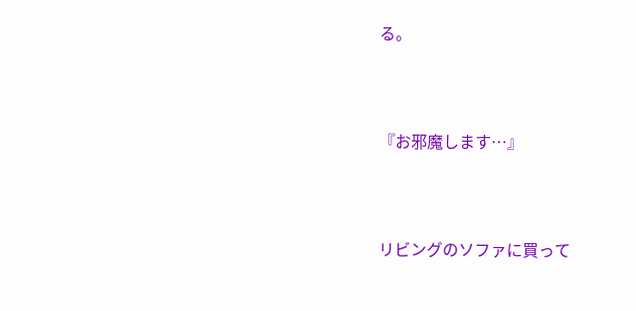る。



『お邪魔します…』



リビングのソファに買って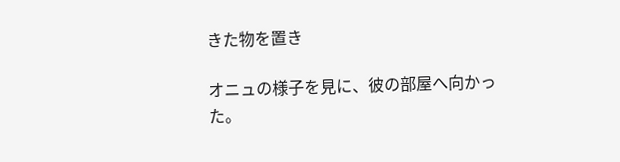きた物を置き

オニュの様子を見に、彼の部屋へ向かった。